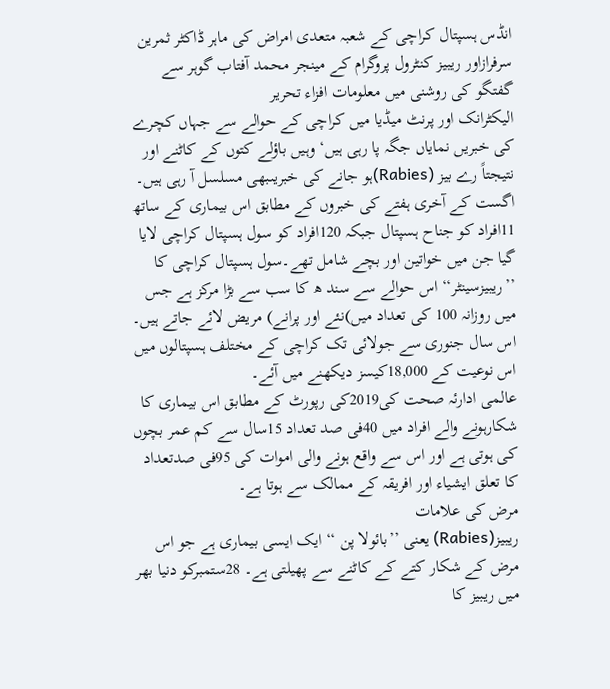انڈس ہسپتال کراچی کے شعبہ متعدی امراض کی ماہر ڈاکٹر ثمرین سرفرازاور ریبیز کنٹرول پروگرام کے مینجر محمد آفتاب گوہر سے گفتگو کی روشنی میں معلومات افزاء تحریر
الیکٹرانک اور پرنٹ میڈیا میں کراچی کے حوالے سے جہاں کچرے کی خبریں نمایاں جگہ پا رہی ہیں‘ وہیں باؤلے کتوں کے کاٹنے اور نتیجتاً رے بیز (Rabies)ہو جانے کی خبریںبھی مسلسل آ رہی ہیں۔ اگست کے آخری ہفتے کی خبروں کے مطابق اس بیماری کے ساتھ 11افراد کو جناح ہسپتال جبکہ 120افراد کو سول ہسپتال کراچی لایا گیا جن میں خواتین اور بچے شامل تھے۔سول ہسپتال کراچی کا ’’ریبیزسینٹر‘‘ اس حوالے سے سند ھ کا سب سے بڑا مرکز ہے جس میں روزانہ 100 کی تعداد میں)نئے اور پرانے) مریض لائے جاتے ہیں۔ اس سال جنوری سے جولائی تک کراچی کے مختلف ہسپتالوں میں اس نوعیت کے 18,000کیسز دیکھنے میں آئے۔
عالمی ادارئہ صحت کی2019کی رپورٹ کے مطابق اس بیماری کا شکارہونے والے افراد میں 40فی صد تعداد 15سال سے کم عمر بچوں کی ہوتی ہے اور اس سے واقع ہونے والی اموات کی 95فی صدتعداد کا تعلق ایشیاء اور افریقہ کے ممالک سے ہوتا ہے۔
مرض کی علامات
ریبیز(Rabies) یعنی ’’بائولا پن ‘‘ ایک ایسی بیماری ہے جو اس مرض کے شکار کتے کے کاٹنے سے پھیلتی ہے۔ 28ستمبرکو دنیا بھر میں ریبیز کا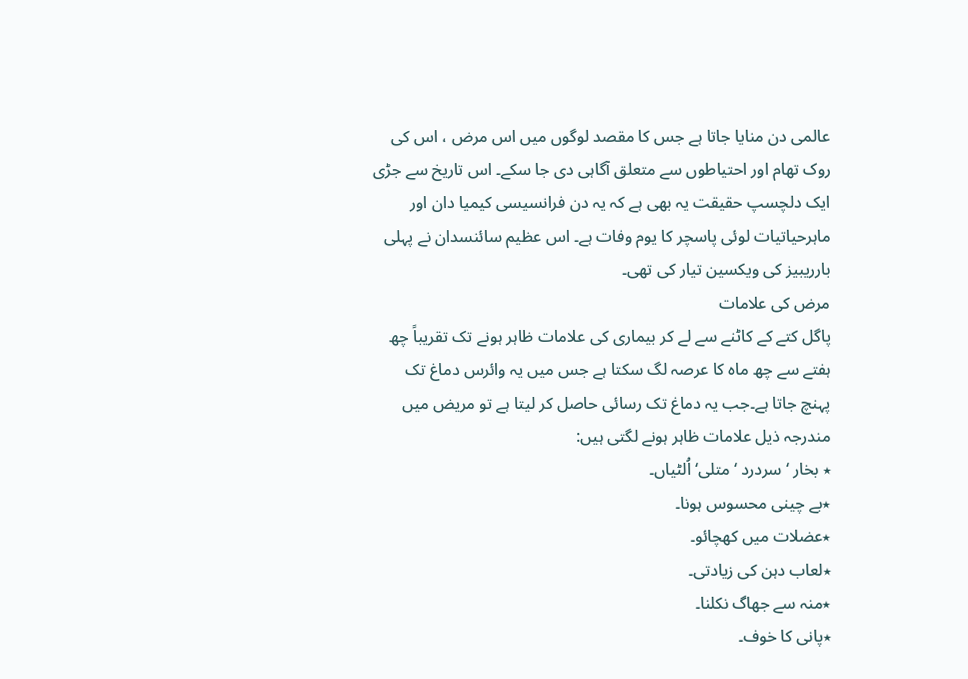عالمی دن منایا جاتا ہے جس کا مقصد لوگوں میں اس مرض ، اس کی روک تھام اور احتیاطوں سے متعلق آگاہی دی جا سکے۔ اس تاریخ سے جڑی ایک دلچسپ حقیقت یہ بھی ہے کہ یہ دن فرانسیسی کیمیا دان اور ماہرحیاتیات لوئی پاسچر کا یوم وفات ہے۔ اس عظیم سائنسدان نے پہلی بارریبیز کی ویکسین تیار کی تھی۔
مرض کی علامات
پاگل کتے کے کاٹنے سے لے کر بیماری کی علامات ظاہر ہونے تک تقریباً چھ ہفتے سے چھ ماہ کا عرصہ لگ سکتا ہے جس میں یہ وائرس دماغ تک پہنچ جاتا ہے۔جب یہ دماغ تک رسائی حاصل کر لیتا ہے تو مریض میں مندرجہ ذیل علامات ظاہر ہونے لگتی ہیں:
٭ بخار ‘سردرد ‘ متلی‘ اُلٹیاں۔
٭بے چینی محسوس ہونا۔
٭عضلات میں کھچائو۔
٭لعاب دہن کی زیادتی۔
٭منہ سے جھاگ نکلنا۔
٭پانی کا خوف۔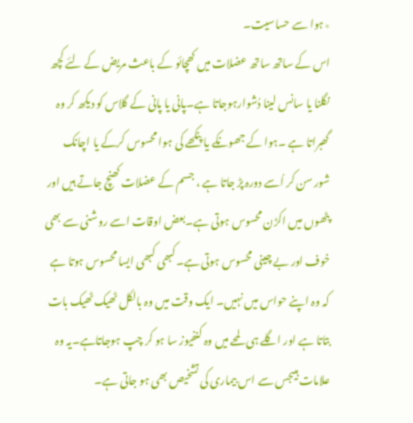٭ہوا سے حساسیت۔
اس کے ساتھ ساتھ عضلات میں کھچائو کے باعث مریض کے لئے کچھ نگلنا یا سانس لینا دُشوارہوجاتا ہے۔پانی یا پانی کے گلاس کو دیکھ کر وہ گھبراتا ہے ۔ہوا کے جھونکے یا پنکھے کی ہوا محسوس کرکے یا اچانک شور سن کر اُسے دورہ پڑ جاتا ہے ، جسم کے عضلات کھنچ جاتے ہیں اور پٹھوں میں اکڑن محسوس ہوتی ہے۔بعض اوقات اسے روشنی سے بھی خوف اور بے چینی محسوس ہوتی ہے۔کبھی کبھی ایسا محسوس ہوتا ہے کہ وہ اپنے حواس میں نہیں۔ ایک وقت میں وہ بالکل ٹھیک ٹھیک بات بتاتا ہے اور اگلے ہی لمحے میں وہ کنفیوز سا ہو کر چپ ہوجاتاہے۔یہ وہ علامات ہیںجس سے اس بیماری کی تشخیص بھی ہو جاتی ہے۔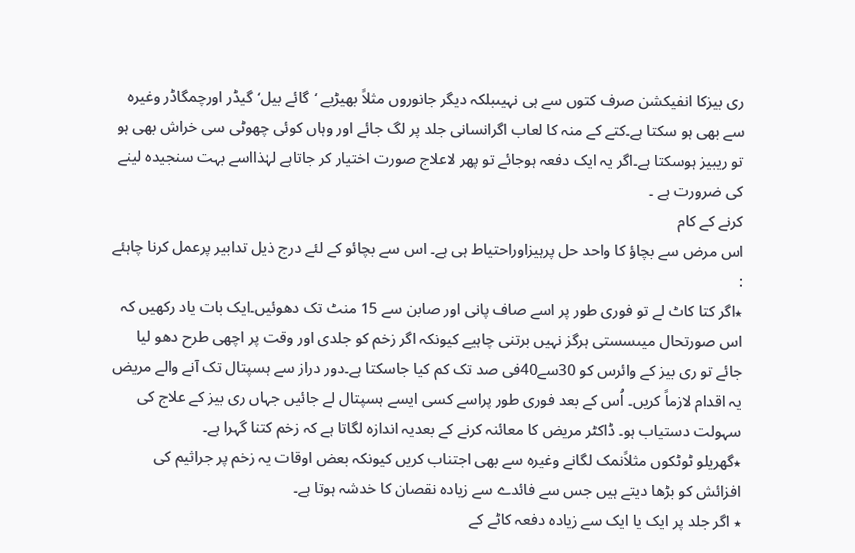ری بیزکا انفیکشن صرف کتوں سے ہی نہیںبلکہ دیگر جانوروں مثلاً بھیڑیے ‘گائے بیل‘گیڈر اورچمگاڈر وغیرہ سے بھی ہو سکتا ہے۔کتے کے منہ کا لعاب اگرانسانی جلد پر لگ جائے اور وہاں کوئی چھوٹی سی خراش بھی ہو تو ریبیز ہوسکتا ہے۔اگر یہ ایک دفعہ ہوجائے تو پھر لاعلاج صورت اختیار کر جاتاہے لہٰذااسے بہت سنجیدہ لینے کی ضرورت ہے ۔
کرنے کے کام
اس مرض سے بچاؤ کا واحد حل پرہیزاوراحتیاط ہی ہے۔ اس سے بچائو کے لئے درج ذیل تدابیر پرعمل کرنا چاہئے :
٭اگر کتا کاٹ لے تو فوری طور پر اسے صاف پانی اور صابن سے 15 منٹ تک دھوئیں۔ایک بات یاد رکھیں کہ اس صورتحال میںسستی ہرگز نہیں برتنی چاہیے کیونکہ اگر زخم کو جلدی اور وقت پر اچھی طرح دھو لیا جائے تو ری بیز کے وائرس کو 30سے40فی صد تک کم کیا جاسکتا ہے۔دور دراز سے ہسپتال تک آنے والے مریض یہ اقدام لازماً کریں۔ اُس کے بعد فوری طور پراسے کسی ایسے ہسپتال لے جائیں جہاں ری بیز کے علاج کی سہولت دستیاب ہو۔ ڈاکٹر مریض کا معائنہ کرنے کے بعدیہ اندازہ لگاتا ہے کہ زخم کتنا گہرا ہے۔
٭گھریلو ٹوٹکوں مثلاًنمک لگانے وغیرہ سے بھی اجتناب کریں کیونکہ بعض اوقات یہ زخم پر جراثیم کی افزائش کو بڑھا دیتے ہیں جس سے فائدے سے زیادہ نقصان کا خدشہ ہوتا ہے۔
٭ اگر جلد پر ایک یا ایک سے زیادہ دفعہ کاٹے کے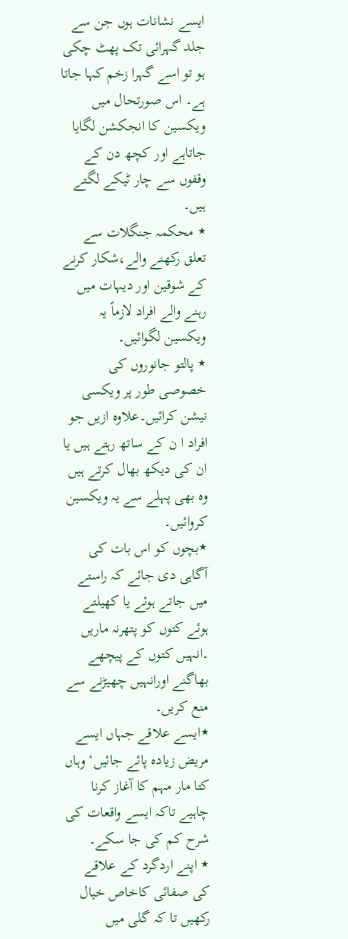ایسے نشانات ہوں جن سے جلد گہرائی تک پھٹ چکی ہو تو اسے گہرا زخم کہا جاتا ہے۔ اس صورتحال میں ویکسین کا انجکشن لگایا جاتاہے اور کچھ دن کے وقفوں سے چار ٹیکے لگتے ہیں۔
٭ محکمہ جنگلات سے تعلق رکھنے والے،شکار کرنے کے شوقین اور دیہات میں رہنے والے افراد لازماً یہ ویکسین لگوائیں۔
٭ پالتو جانوروں کی خصوصی طور پر ویکسی نیشن کرائیں۔علاوہ ازیں جو افراد ا ن کے ساتھ رہتے ہیں یا ان کی دیکھ بھال کرتے ہیں وہ بھی پہلے سے یہ ویکسین کروائیں۔
٭بچوں کو اس بات کی آگاہی دی جائے کہ راستے میں جاتے ہوئے یا کھیلتے ہوئے کتوں کو پتھرنہ ماریں ۔انہیں کتوں کے پیچھے بھاگنے اورانہیں چھیڑنے سے منع کریں۔
٭ایسے علاقے جہاں ایسے مریض زیادہ پائے جائیں‘ وہاں کتا مار مہم کا آغاز کرنا چاہیے تاکہ ایسے واقعات کی شرح کم کی جا سکے۔
٭ اپنے اردگرد کے علاقے کی صفائی کاخاص خیال رکھیں تا کہ گلی میں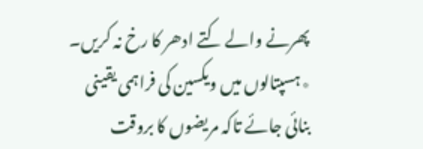پھرنے والے کتے ادھر کا رخ نہ کریں۔
٭ہسپتالوں میں ویکسین کی فراہمی یقینی بنائی جائے تاکہ مریضوں کا بروقت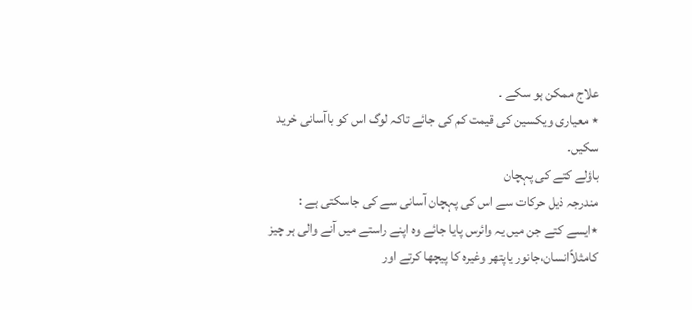علاج ممکن ہو سکے ۔
٭ معیاری ویکسین کی قیمت کم کی جائے تاکہ لوگ اس کو باآسانی خرید سکیں۔
باؤلے کتے کی پہچان
مندرجہ ذیل حرکات سے اس کی پہچان آسانی سے کی جاسکتی ہے :
٭ایسے کتے جن میں یہ وائرس پایا جائے وہ اپنے راستے میں آنے والی ہر چیز کامثلاًانسان،جانور یاپتھر وغیرہ کا پیچھا کرتے اور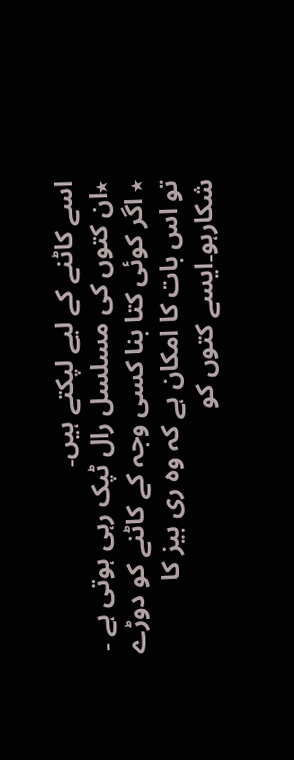اسے کاٹنے کے لیے لپکتے ہیں۔
٭ان کتوں کی مسلسل رال ٹپک رہی ہوتی ہے ۔
٭ اگر کوئی کتا بنا کسی وجہ کے کاٹنے کو دوڑے تو اس بات کا امکان ہے کہ وہ ری بیز کا شکارہو۔ایسے کتوں کو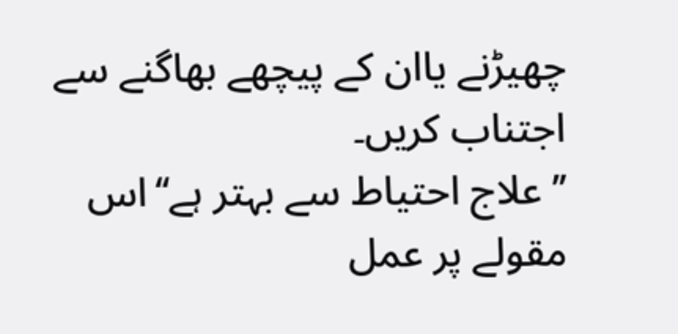چھیڑنے یاان کے پیچھے بھاگنے سے اجتناب کریں۔
’’علاج احتیاط سے بہتر ہے‘‘اس مقولے پر عمل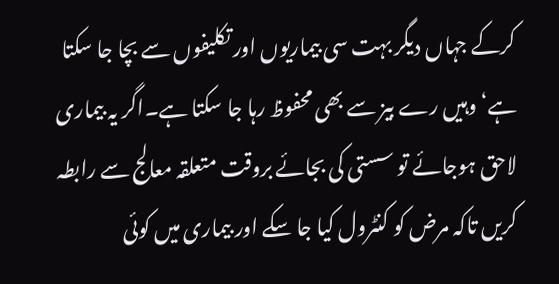کرکے جہاں دیگر بہت سی بیماریوں اور تکلیفوں سے بچا جا سکتا ہے‘ وہیں رے بیز سے بھی محفوظ رہا جا سکتا ہے۔اگر یہ بیماری لاحق ہوجائے تو سستی کی بجائے بروقت متعلقہ معالج سے رابطہ کریں تاکہ مرض کو کنٹرول کیا جا سکے اور بیماری میں کوئی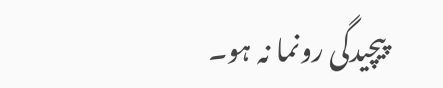پیچیدگی رونما نہ ہو۔